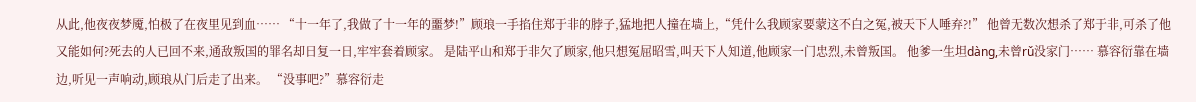从此,他夜夜梦魇,怕极了在夜里见到血…… “十一年了,我做了十一年的噩梦!”顾琅一手掐住郑于非的脖子,猛地把人撞在墙上,“凭什么我顾家要蒙这不白之冤,被天下人唾弃?!” 他曾无数次想杀了郑于非,可杀了他又能如何?死去的人已回不来,通敌叛国的罪名却日复一日,牢牢套着顾家。 是陆平山和郑于非欠了顾家,他只想冤屈昭雪,叫天下人知道,他顾家一门忠烈,未曾叛国。 他爹一生坦dàng,未曾rǔ没家门…… 慕容衍靠在墙边,听见一声响动,顾琅从门后走了出来。 “没事吧?”慕容衍走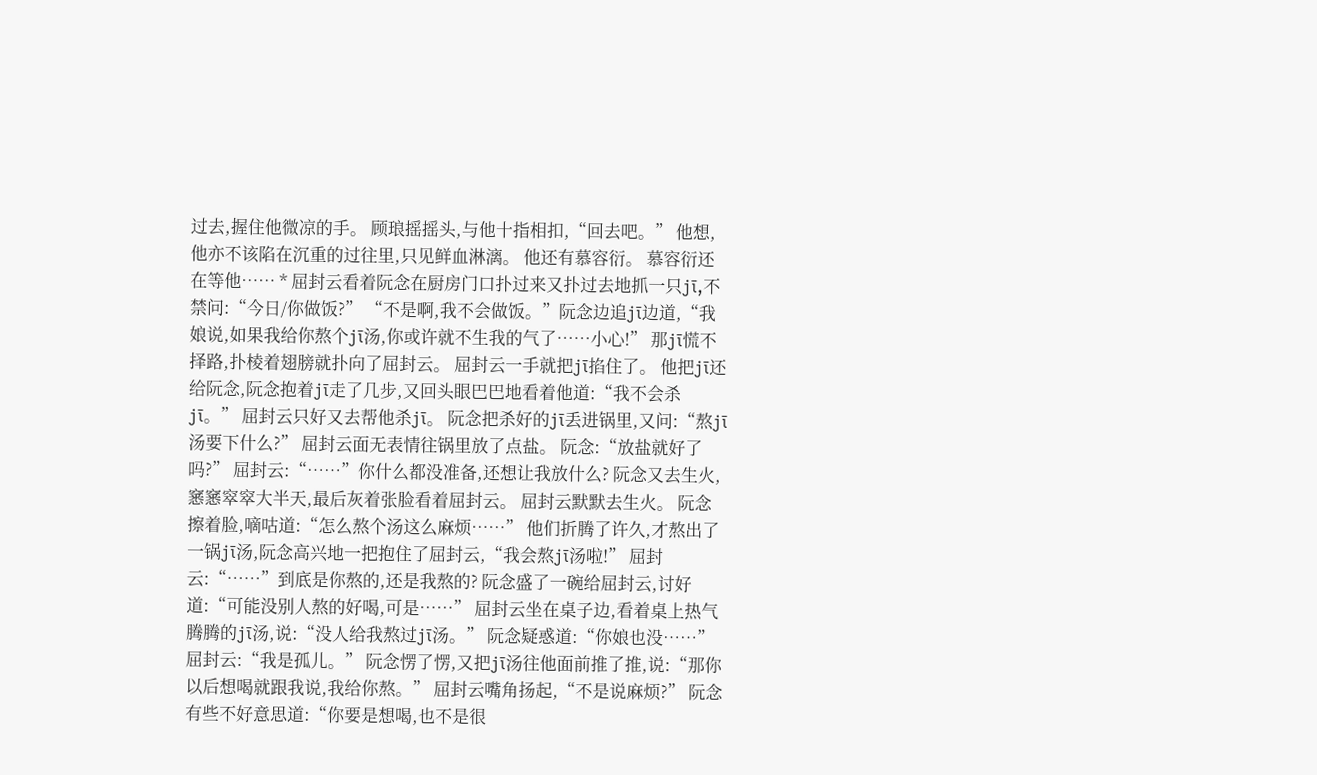过去,握住他微凉的手。 顾琅摇摇头,与他十指相扣,“回去吧。” 他想,他亦不该陷在沉重的过往里,只见鲜血淋漓。 他还有慕容衍。 慕容衍还在等他…… * 屈封云看着阮念在厨房门口扑过来又扑过去地抓一只jī,不禁问:“今日/你做饭?” “不是啊,我不会做饭。”阮念边追jī边道,“我娘说,如果我给你熬个jī汤,你或许就不生我的气了……小心!” 那jī慌不择路,扑棱着翅膀就扑向了屈封云。 屈封云一手就把jī掐住了。 他把jī还给阮念,阮念抱着jī走了几步,又回头眼巴巴地看着他道:“我不会杀jī。” 屈封云只好又去帮他杀jī。 阮念把杀好的jī丢进锅里,又问:“熬jī汤要下什么?” 屈封云面无表情往锅里放了点盐。 阮念:“放盐就好了吗?” 屈封云:“……”你什么都没准备,还想让我放什么? 阮念又去生火,窸窸窣窣大半天,最后灰着张脸看着屈封云。 屈封云默默去生火。 阮念擦着脸,嘀咕道:“怎么熬个汤这么麻烦……” 他们折腾了许久,才熬出了一锅jī汤,阮念高兴地一把抱住了屈封云,“我会熬jī汤啦!” 屈封云:“……”到底是你熬的,还是我熬的? 阮念盛了一碗给屈封云,讨好道:“可能没别人熬的好喝,可是……” 屈封云坐在桌子边,看着桌上热气腾腾的jī汤,说:“没人给我熬过jī汤。” 阮念疑惑道:“你娘也没……” 屈封云:“我是孤儿。” 阮念愣了愣,又把jī汤往他面前推了推,说:“那你以后想喝就跟我说,我给你熬。” 屈封云嘴角扬起,“不是说麻烦?” 阮念有些不好意思道:“你要是想喝,也不是很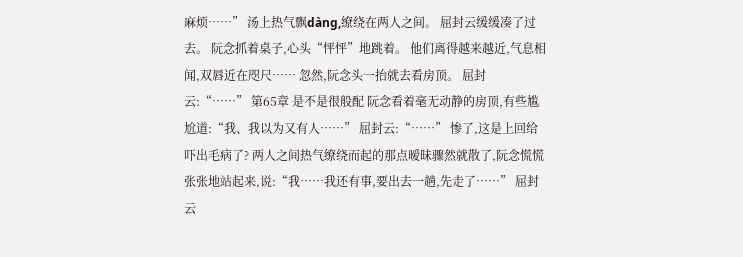麻烦……” 汤上热气飘dàng,缭绕在两人之间。 屈封云缓缓凑了过去。 阮念抓着桌子,心头“怦怦”地跳着。 他们离得越来越近,气息相闻,双唇近在咫尺…… 忽然,阮念头一抬就去看房顶。 屈封云:“……” 第65章 是不是很般配 阮念看着毫无动静的房顶,有些尴尬道:“我、我以为又有人……” 屈封云:“……” 惨了,这是上回给吓出毛病了? 两人之间热气缭绕而起的那点暧昧骤然就散了,阮念慌慌张张地站起来,说:“我……我还有事,要出去一趟,先走了……” 屈封云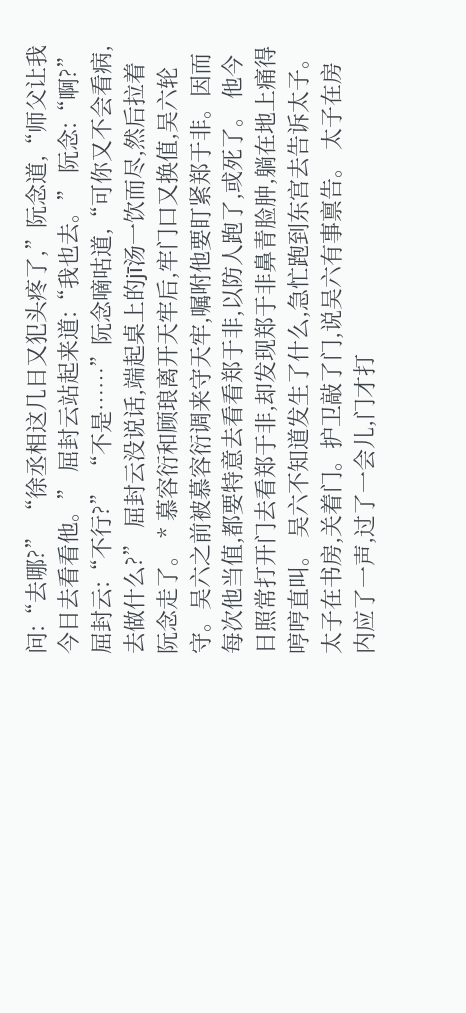问:“去哪?” “徐丞相这几日又犯头疼了,”阮念道,“师父让我今日去看看他。” 屈封云站起来道:“我也去。” 阮念:“啊?” 屈封云:“不行?” “不是……”阮念嘀咕道,“可你又不会看病,去做什么?” 屈封云没说话,端起桌上的jī汤一饮而尽,然后拉着阮念走了。 * 慕容衍和顾琅离开天牢后,牢门口又换值,吴六轮守。吴六之前被慕容衍调来守天牢,嘱咐他要盯紧郑于非。因而每次他当值,都要特意去看看郑于非,以防人跑了,或死了。 他今日照常打开门去看郑于非,却发现郑于非鼻青脸肿,躺在地上痛得哼哼直叫。 吴六不知道发生了什么,急忙跑到东宫去告诉太子。 太子在书房,关着门。护卫敲了门,说吴六有事禀告。 太子在房内应了一声,过了一会儿,门才打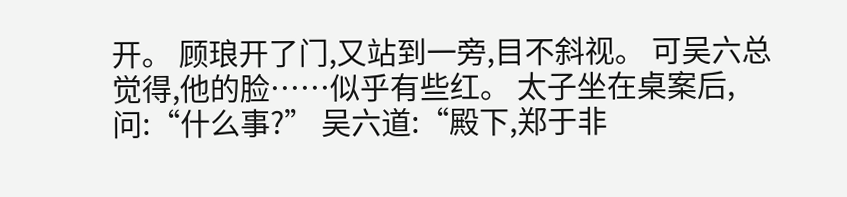开。 顾琅开了门,又站到一旁,目不斜视。 可吴六总觉得,他的脸……似乎有些红。 太子坐在桌案后,问:“什么事?” 吴六道:“殿下,郑于非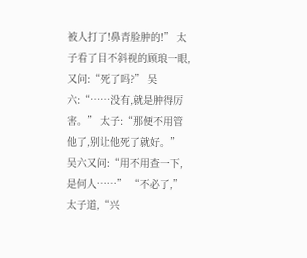被人打了!鼻青脸肿的!” 太子看了目不斜视的顾琅一眼,又问:“死了吗?” 吴六:“……没有,就是肿得厉害。” 太子:“那便不用管他了,别让他死了就好。” 吴六又问:“用不用查一下,是何人……” “不必了,”太子道,“兴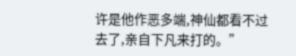许是他作恶多端,神仙都看不过去了,亲自下凡来打的。”